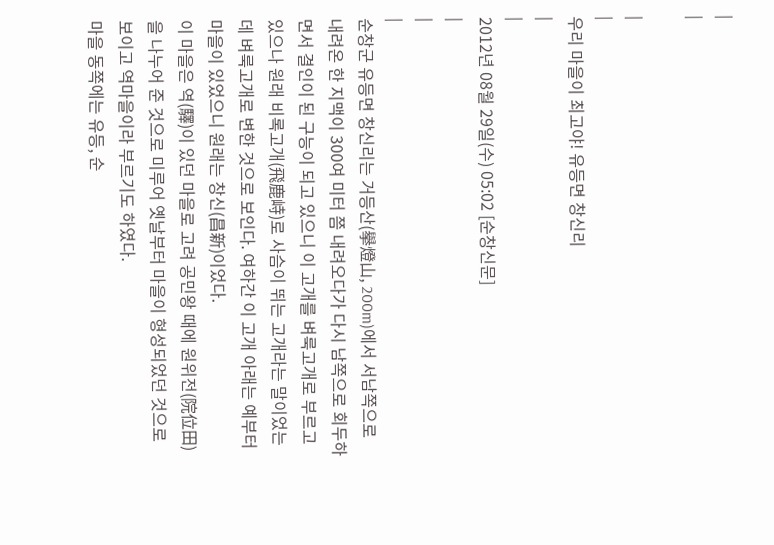|
|

|
|
우리 마을이 최고야! 유등면 창신리
|
|
2012년 08월 29일(수) 05:02 [순창신문]
|
|
|
순창군 유등면 창신리는 거등산(擧燈山, 200m)에서 서남쪽으로 내려온 한 지맥이 300여 미터 쯤 내려오다가 다시 남쪽으로 회두하면서 결인이 된 구능이 되고 있으니 이 고개를 벼룩고개로 부르고 있으나 원래 비록고개(飛鹿峙)로 사슴이 뛰는 고개라는 말이었는데 벼룩고개로 변한 것으로 보인다. 여하간 이 고개 아래는 예부터 마을이 있었으니 원래는 창신(昌新)이었다.
이 마을은 역(驛)이 있던 마을로 고려 공민왕 때에 원위전(院位田)을 나누어 준 것으로 미루어 옛날부터 마을이 형성되었던 것으로 보이고 역마을이라 부르기도 하였다.
마을 동쪽에는 유등, 순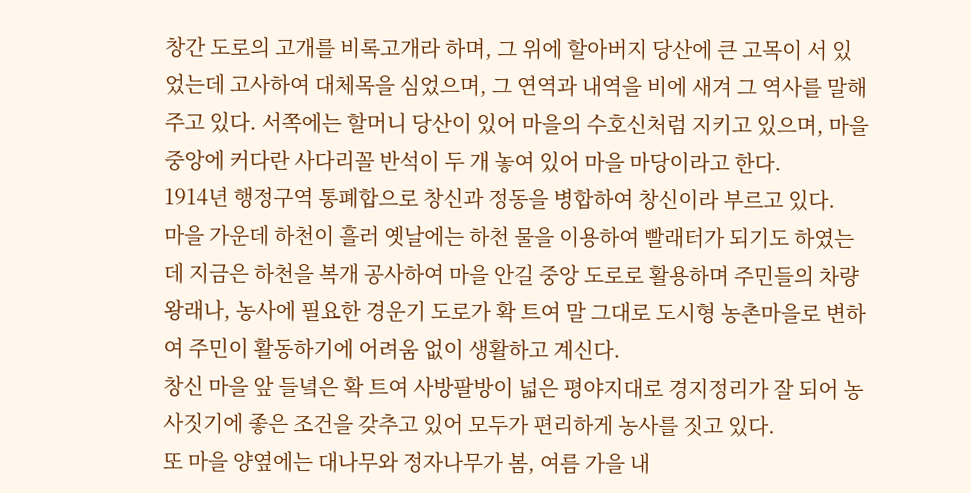창간 도로의 고개를 비록고개라 하며, 그 위에 할아버지 당산에 큰 고목이 서 있었는데 고사하여 대체목을 심었으며, 그 연역과 내역을 비에 새겨 그 역사를 말해주고 있다. 서쪽에는 할머니 당산이 있어 마을의 수호신처럼 지키고 있으며, 마을 중앙에 커다란 사다리꼴 반석이 두 개 놓여 있어 마을 마당이라고 한다.
1914년 행정구역 통폐합으로 창신과 정동을 병합하여 창신이라 부르고 있다.
마을 가운데 하천이 흘러 옛날에는 하천 물을 이용하여 빨래터가 되기도 하였는데 지금은 하천을 복개 공사하여 마을 안길 중앙 도로로 활용하며 주민들의 차량 왕래나, 농사에 필요한 경운기 도로가 확 트여 말 그대로 도시형 농촌마을로 변하여 주민이 활동하기에 어려움 없이 생활하고 계신다.
창신 마을 앞 들녘은 확 트여 사방팔방이 넓은 평야지대로 경지정리가 잘 되어 농사짓기에 좋은 조건을 갖추고 있어 모두가 편리하게 농사를 짓고 있다.
또 마을 양옆에는 대나무와 정자나무가 봄, 여름 가을 내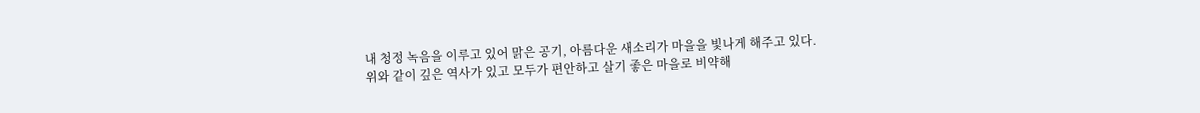내 청정 녹음을 이루고 있어 맑은 공기, 아름다운 새소리가 마을을 빛나게 해주고 있다.
위와 같이 깊은 역사가 있고 모두가 편안하고 살기 좋은 마을로 비약해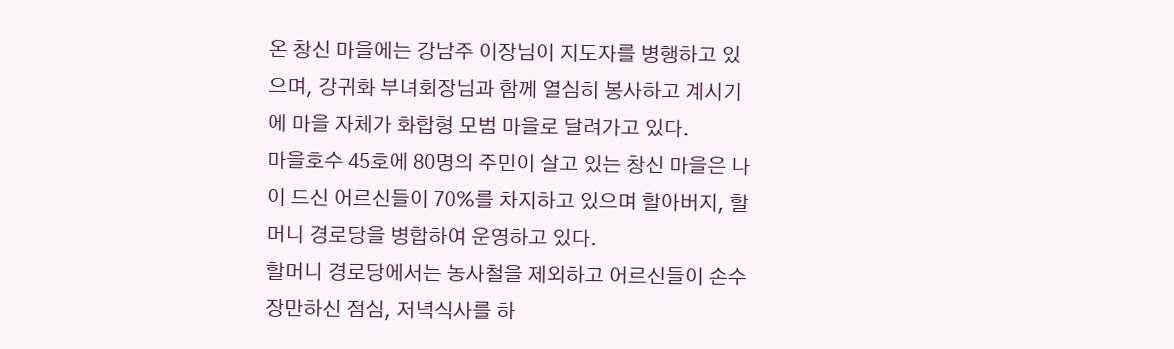온 창신 마을에는 강남주 이장님이 지도자를 병행하고 있으며, 강귀화 부녀회장님과 함께 열심히 봉사하고 계시기에 마을 자체가 화합형 모범 마을로 달려가고 있다.
마을호수 45호에 80명의 주민이 살고 있는 창신 마을은 나이 드신 어르신들이 70%를 차지하고 있으며 할아버지, 할머니 경로당을 병합하여 운영하고 있다.
할머니 경로당에서는 농사철을 제외하고 어르신들이 손수 장만하신 점심, 저녁식사를 하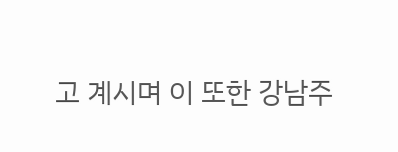고 계시며 이 또한 강남주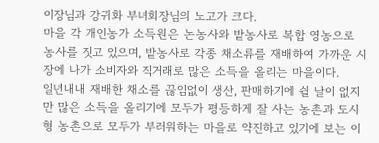이장님과 강귀화 부녀회장님의 노고가 크다.
마을 각 개인농가 소득원은 논농사와 밭농사로 복합 영농으로 농사를 짓고 있으며, 밭농사로 각종 채소류를 재배하여 가까운 시장에 나가 소비자와 직거래로 많은 소득을 올리는 마을이다.
일년내내 재배한 채소를 끊임없이 생산, 판매하기에 쉴 날이 없지만 많은 소득을 올리기에 모두가 평등하게 잘 사는 농촌과 도시형 농촌으로 모두가 부러워하는 마을로 약진하고 있기에 보는 이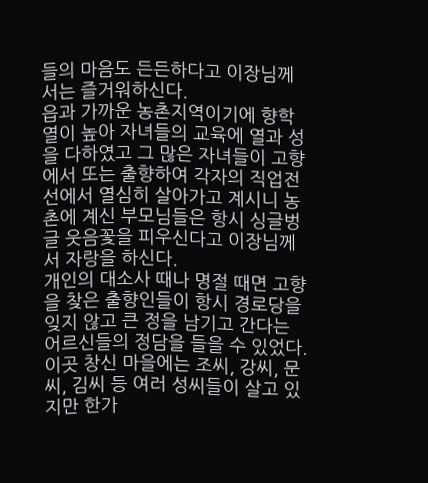들의 마음도 든든하다고 이장님께서는 즐거워하신다.
읍과 가까운 농촌지역이기에 향학열이 높아 자녀들의 교육에 열과 성을 다하였고 그 많은 자녀들이 고향에서 또는 출향하여 각자의 직업전선에서 열심히 살아가고 계시니 농촌에 계신 부모님들은 항시 싱글벙글 웃음꽃을 피우신다고 이장님께서 자랑을 하신다.
개인의 대소사 때나 명절 때면 고향을 찾은 출향인들이 항시 경로당을 잊지 않고 큰 정을 남기고 간다는 어르신들의 정담을 들을 수 있었다.
이곳 창신 마을에는 조씨, 강씨, 문씨, 김씨 등 여러 성씨들이 살고 있지만 한가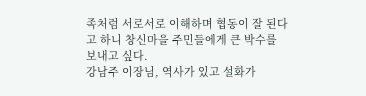족처럼 서로서로 이해하며 협동이 잘 된다고 하니 창신마을 주민들에게 큰 박수를 보내고 싶다.
강남주 이장님, 역사가 있고 설화가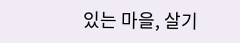있는 마을, 살기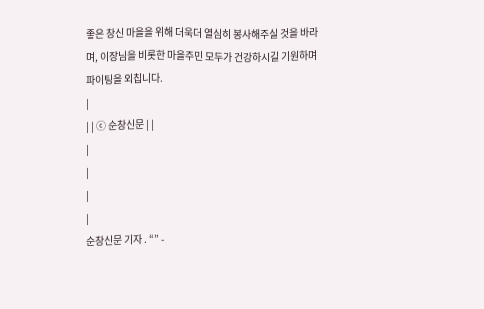좋은 창신 마을을 위해 더욱더 열심히 봉사해주실 것을 바라며, 이장님을 비롯한 마을주민 모두가 건강하시길 기원하며 파이팅을 외칩니다.
|
| | ⓒ 순창신문 | |
|
|
|
|
순창신문 기자 . “” -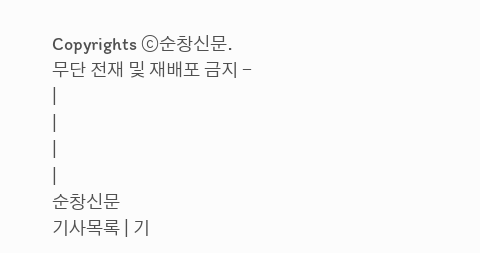Copyrights ⓒ순창신문.
무단 전재 및 재배포 금지 -
|
|
|
|
순창신문
기사목록 | 기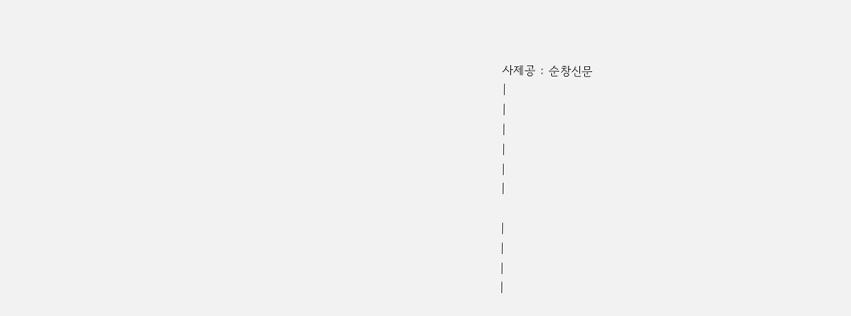사제공 : 순창신문
|
|
|
|
|
|

|
|
|
|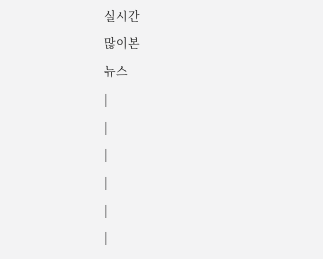실시간
많이본
뉴스
|
|
|
|
|
|